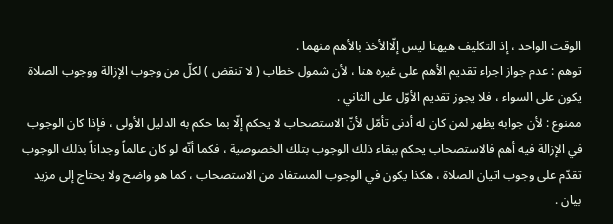الوقت الواحد ، إذ التكليف هيهنا ليس إلّاالأخذ بالأهم منهما .
توهم : عدم جواز اجراء تقديم الأهم على غيره هنا ، لأن شمول خطاب ( لا تنقض ) لكلّ من وجوب الإزالة ووجوب الصلاة يكون على السواء ، فلا يجوز تقديم الأوّل على الثاني .
ممنوع : لأن جوابه يظهر لمن كان له أدنى تأمّل لأنّ الاستصحاب لا يحكم إلّا بما حكم به الدليل الأولى ، فإذا كان الوجوب في الإزالة فيه أهم فالاستصحاب يحكم ببقاء ذلك الوجوب بتلك الخصوصية ، فكما أنّه لو كان عالماً وجداناً بذلك الوجوب تقدّم على وجوب اتيان الصلاة ، هكذا يكون في الوجوب المستفاد من الاستصحاب ، كما هو واضح ولا يحتاج إلى مزيد بيان .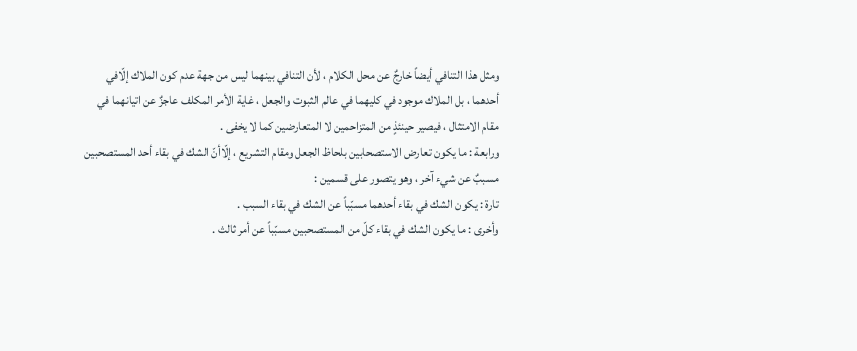ومثل هذا التنافي أيضاً خارجٌ عن محل الكلام ، لأن التنافي بينهما ليس من جهة عدم كون الملاك إلّافي أحدهما ، بل الملاك موجود في كليهما في عالم الثبوت والجعل ، غاية الأمر المكلف عاجزٌ عن اتيانهما في مقام الامتثال ، فيصير حينئذٍ من المتزاحمين لا المتعارضين كما لا يخفى .
ورابعة : ما يكون تعارض الاستصحابين بلحاظ الجعل ومقام التشريع ، إلّاأنّ الشك في بقاء أحد المستصحبين مسببٌ عن شيء آخر ، وهو يتصور على قسمين :
تارة : يكون الشك في بقاء أحدهما مسبّباً عن الشك في بقاء السبب .
وأخرى : ما يكون الشك في بقاء كلّ من المستصحبين مسبّباً عن أمر ثالث .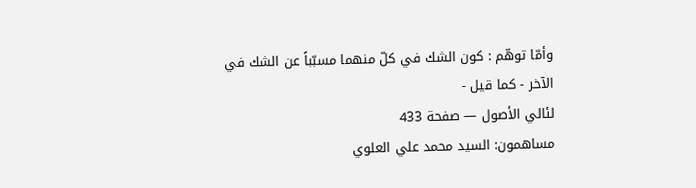وأمّا توهّم : كون الشك في كلّ منهما مسبّباً عن الشك في الآخر - كما قيل -
لئالي الأصول — صفحة 433
مساهمون: السيد محمد علي العلوي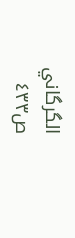الگرگاني
ص٤٣٣